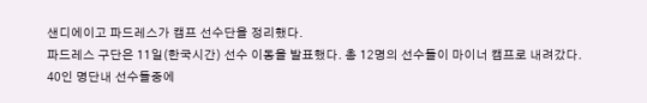샌디에이고 파드레스가 캠프 선수단을 정리했다.
파드레스 구단은 11일(한국시간) 선수 이동을 발표했다. 총 12명의 선수들이 마이너 캠프로 내려갔다.
40인 명단내 선수들중에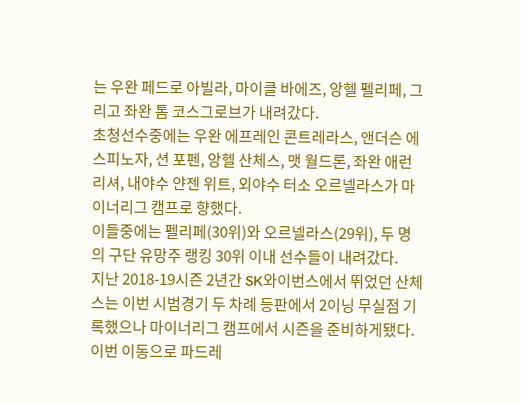는 우완 페드로 아빌라, 마이클 바에즈, 앙헬 펠리페, 그리고 좌완 톰 코스그로브가 내려갔다.
초청선수중에는 우완 에프레인 콘트레라스, 앤더슨 에스피노자, 션 포펜, 앙헬 산체스, 맷 월드론, 좌완 애런 리셔, 내야수 얀젠 위트, 외야수 터소 오르넬라스가 마이너리그 캠프로 향했다.
이들중에는 펠리페(30위)와 오르넬라스(29위), 두 명의 구단 유망주 랭킹 30위 이내 선수들이 내려갔다.
지난 2018-19시즌 2년간 SK와이번스에서 뛰었던 산체스는 이번 시범경기 두 차례 등판에서 2이닝 무실점 기록했으나 마이너리그 캠프에서 시즌을 준비하게됐다.
이번 이동으로 파드레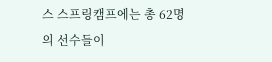스 스프링캠프에는 총 62명의 선수들이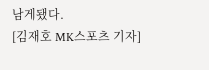남게됐다.
[김재호 MK스포츠 기자]